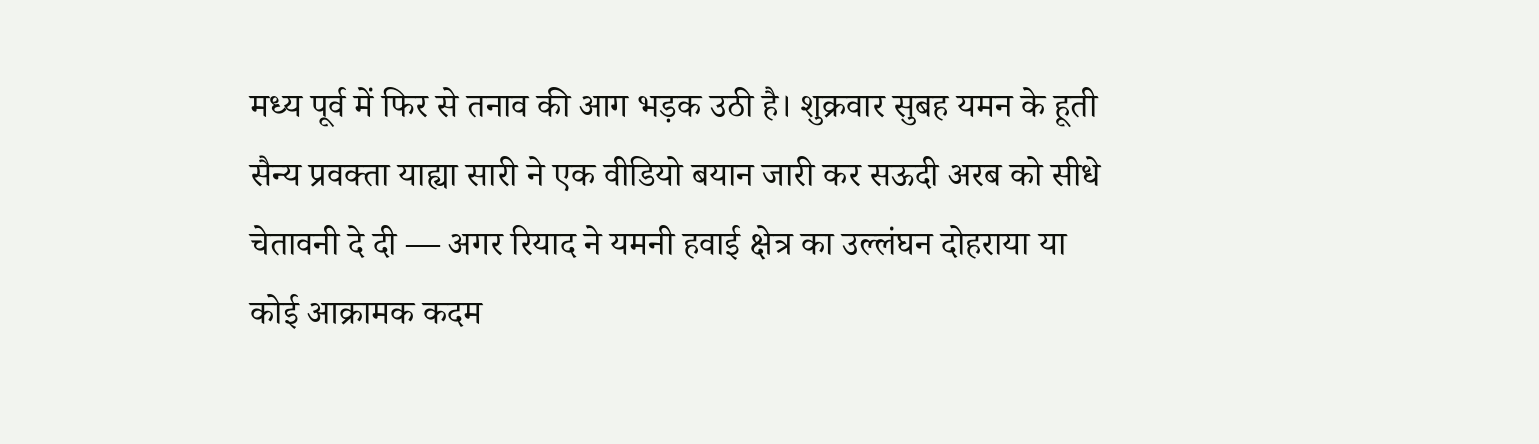मध्य पूर्व में फिर से तनाव की आग भड़क उठी है। शुक्रवार सुबह यमन के हूती सैन्य प्रवक्ता याह्या सारी ने एक वीडियो बयान जारी कर सऊदी अरब को सीधे चेतावनी दे दी — अगर रियाद ने यमनी हवाई क्षेत्र का उल्लंघन दोहराया या कोई आक्रामक कदम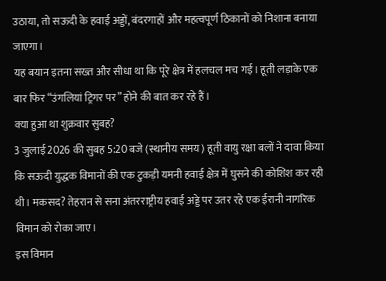उठाया, तो सऊदी के हवाई अड्डों, बंदरगाहों और महत्वपूर्ण ठिकानों को निशाना बनाया जाएगा।
यह बयान इतना सख्त और सीधा था कि पूरे क्षेत्र में हलचल मच गई। हूती लड़ाके एक बार फिर “उंगलियां ट्रिगर पर” होने की बात कर रहे हैं।
क्या हुआ था शुक्रवार सुबह?
3 जुलाई 2026 की सुबह 5:20 बजे (स्थानीय समय) हूती वायु रक्षा बलों ने दावा किया कि सऊदी युद्धक विमानों की एक टुकड़ी यमनी हवाई क्षेत्र में घुसने की कोशिश कर रही थी। मकसद? तेहरान से सना अंतरराष्ट्रीय हवाई अड्डे पर उतर रहे एक ईरानी नागरिक विमान को रोका जाए।
इस विमान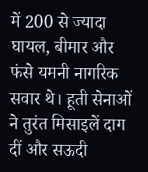में 200 से ज्यादा घायल, बीमार और फंसे यमनी नागरिक सवार थे। हूती सेनाओं ने तुरंत मिसाइलें दाग दीं और सऊदी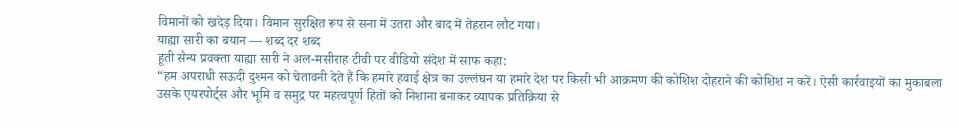विमानों को खदेड़ दिया। विमान सुरक्षित रूप से सना में उतरा और बाद में तेहरान लौट गया।
याह्या सारी का बयान — शब्द दर शब्द
हूती सैन्य प्रवक्ता याह्या सारी ने अल-मसीराह टीवी पर वीडियो संदेश में साफ कहा:
“हम अपराधी सऊदी दुश्मन को चेतावनी देते हैं कि हमारे हवाई क्षेत्र का उल्लंघन या हमारे देश पर किसी भी आक्रमण की कोशिश दोहराने की कोशिश न करें। ऐसी कार्रवाइयों का मुकाबला उसके एयरपोर्ट्स और भूमि व समुद्र पर महत्वपूर्ण हितों को निशाना बनाकर व्यापक प्रतिक्रिया से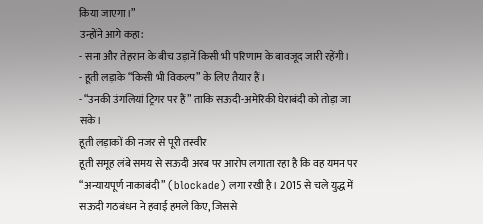किया जाएगा।”
उन्होंने आगे कहा:
- सना और तेहरान के बीच उड़ानें किसी भी परिणाम के बावजूद जारी रहेंगी।
- हूती लड़ाके “किसी भी विकल्प” के लिए तैयार हैं।
- “उनकी उंगलियां ट्रिगर पर हैं” ताकि सऊदी-अमेरिकी घेराबंदी को तोड़ा जा सके।
हूती लड़ाकों की नजर से पूरी तस्वीर
हूती समूह लंबे समय से सऊदी अरब पर आरोप लगाता रहा है कि वह यमन पर “अन्यायपूर्ण नाकाबंदी” (blockade) लगा रखी है। 2015 से चले युद्ध में सऊदी गठबंधन ने हवाई हमले किए, जिससे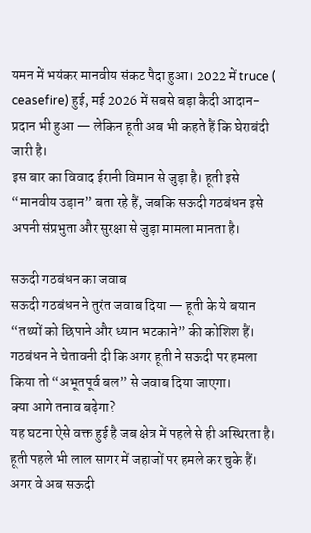यमन में भयंकर मानवीय संकट पैदा हुआ। 2022 में truce ( ceasefire) हुई, मई 2026 में सबसे बड़ा कैदी आदान-प्रदान भी हुआ — लेकिन हूती अब भी कहते हैं कि घेराबंदी जारी है।
इस बार का विवाद ईरानी विमान से जुड़ा है। हूती इसे “मानवीय उड़ान” बता रहे हैं, जबकि सऊदी गठबंधन इसे अपनी संप्रभुता और सुरक्षा से जुड़ा मामला मानता है।

सऊदी गठबंधन का जवाब
सऊदी गठबंधन ने तुरंत जवाब दिया — हूती के ये बयान “तथ्यों को छिपाने और ध्यान भटकाने” की कोशिश हैं। गठबंधन ने चेतावनी दी कि अगर हूती ने सऊदी पर हमला किया तो “अभूतपूर्व बल” से जवाब दिया जाएगा।
क्या आगे तनाव बढ़ेगा?
यह घटना ऐसे वक्त हुई है जब क्षेत्र में पहले से ही अस्थिरता है। हूती पहले भी लाल सागर में जहाजों पर हमले कर चुके हैं। अगर वे अब सऊदी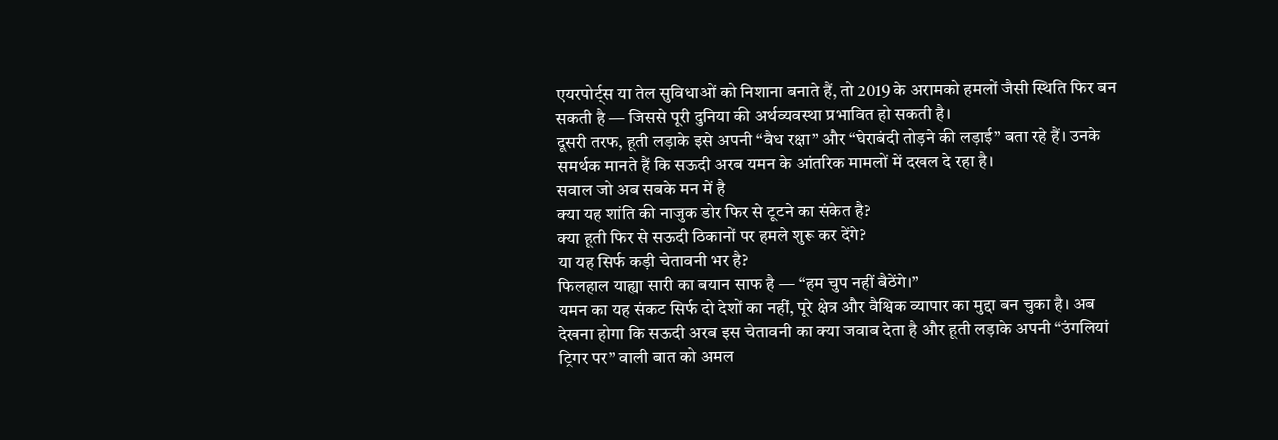एयरपोर्ट्स या तेल सुविधाओं को निशाना बनाते हैं, तो 2019 के अरामको हमलों जैसी स्थिति फिर बन सकती है — जिससे पूरी दुनिया की अर्थव्यवस्था प्रभावित हो सकती है।
दूसरी तरफ, हूती लड़ाके इसे अपनी “वैध रक्षा” और “घेराबंदी तोड़ने की लड़ाई” बता रहे हैं। उनके समर्थक मानते हैं कि सऊदी अरब यमन के आंतरिक मामलों में दखल दे रहा है।
सवाल जो अब सबके मन में है
क्या यह शांति की नाजुक डोर फिर से टूटने का संकेत है?
क्या हूती फिर से सऊदी ठिकानों पर हमले शुरू कर देंगे?
या यह सिर्फ कड़ी चेतावनी भर है?
फिलहाल याह्या सारी का बयान साफ है — “हम चुप नहीं बैठेंगे।”
यमन का यह संकट सिर्फ दो देशों का नहीं, पूरे क्षेत्र और वैश्विक व्यापार का मुद्दा बन चुका है। अब देखना होगा कि सऊदी अरब इस चेतावनी का क्या जवाब देता है और हूती लड़ाके अपनी “उंगलियां ट्रिगर पर” वाली बात को अमल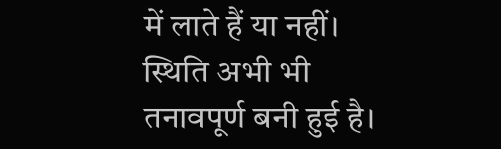में लाते हैं या नहीं।
स्थिति अभी भी तनावपूर्ण बनी हुई है।